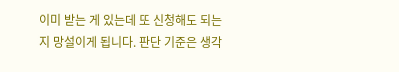이미 받는 게 있는데 또 신청해도 되는지 망설이게 됩니다. 판단 기준은 생각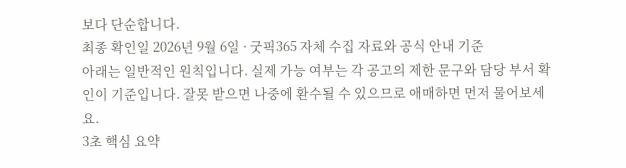보다 단순합니다.
최종 확인일 2026년 9월 6일 · 굿픽365 자체 수집 자료와 공식 안내 기준
아래는 일반적인 원칙입니다. 실제 가능 여부는 각 공고의 제한 문구와 담당 부서 확인이 기준입니다. 잘못 받으면 나중에 환수될 수 있으므로 애매하면 먼저 물어보세요.
3초 핵심 요약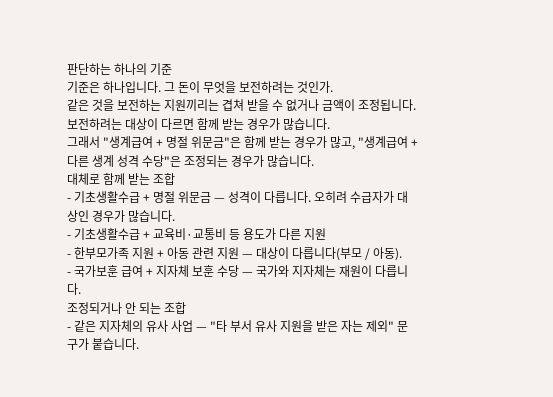판단하는 하나의 기준
기준은 하나입니다. 그 돈이 무엇을 보전하려는 것인가.
같은 것을 보전하는 지원끼리는 겹쳐 받을 수 없거나 금액이 조정됩니다. 보전하려는 대상이 다르면 함께 받는 경우가 많습니다.
그래서 "생계급여 + 명절 위문금"은 함께 받는 경우가 많고, "생계급여 + 다른 생계 성격 수당"은 조정되는 경우가 많습니다.
대체로 함께 받는 조합
- 기초생활수급 + 명절 위문금 — 성격이 다릅니다. 오히려 수급자가 대상인 경우가 많습니다.
- 기초생활수급 + 교육비·교통비 등 용도가 다른 지원
- 한부모가족 지원 + 아동 관련 지원 — 대상이 다릅니다(부모 / 아동).
- 국가보훈 급여 + 지자체 보훈 수당 — 국가와 지자체는 재원이 다릅니다.
조정되거나 안 되는 조합
- 같은 지자체의 유사 사업 — "타 부서 유사 지원을 받은 자는 제외" 문구가 붙습니다.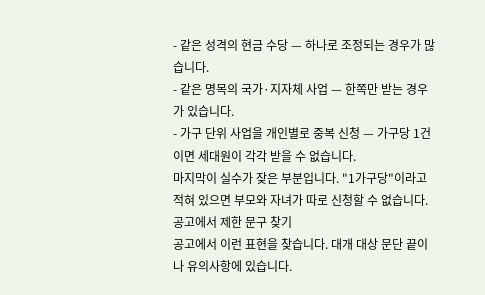- 같은 성격의 현금 수당 — 하나로 조정되는 경우가 많습니다.
- 같은 명목의 국가·지자체 사업 — 한쪽만 받는 경우가 있습니다.
- 가구 단위 사업을 개인별로 중복 신청 — 가구당 1건이면 세대원이 각각 받을 수 없습니다.
마지막이 실수가 잦은 부분입니다. "1가구당"이라고 적혀 있으면 부모와 자녀가 따로 신청할 수 없습니다.
공고에서 제한 문구 찾기
공고에서 이런 표현을 찾습니다. 대개 대상 문단 끝이나 유의사항에 있습니다.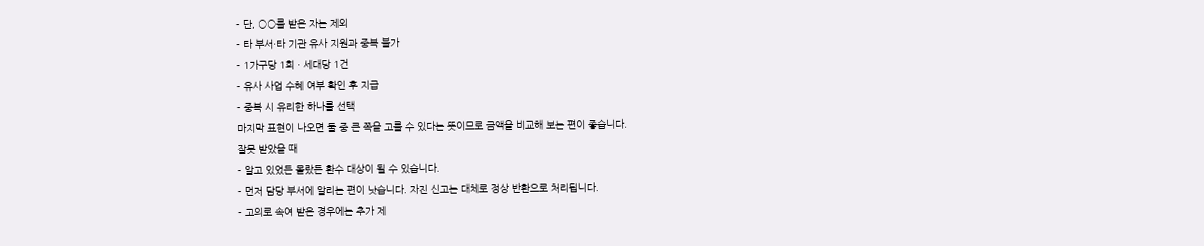- 단, ○○를 받은 자는 제외
- 타 부서·타 기관 유사 지원과 중복 불가
- 1가구당 1회 · 세대당 1건
- 유사 사업 수혜 여부 확인 후 지급
- 중복 시 유리한 하나를 선택
마지막 표현이 나오면 둘 중 큰 쪽을 고를 수 있다는 뜻이므로 금액을 비교해 보는 편이 좋습니다.
잘못 받았을 때
- 알고 있었든 몰랐든 환수 대상이 될 수 있습니다.
- 먼저 담당 부서에 알리는 편이 낫습니다. 자진 신고는 대체로 정상 반환으로 처리됩니다.
- 고의로 속여 받은 경우에는 추가 제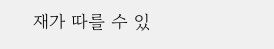재가 따를 수 있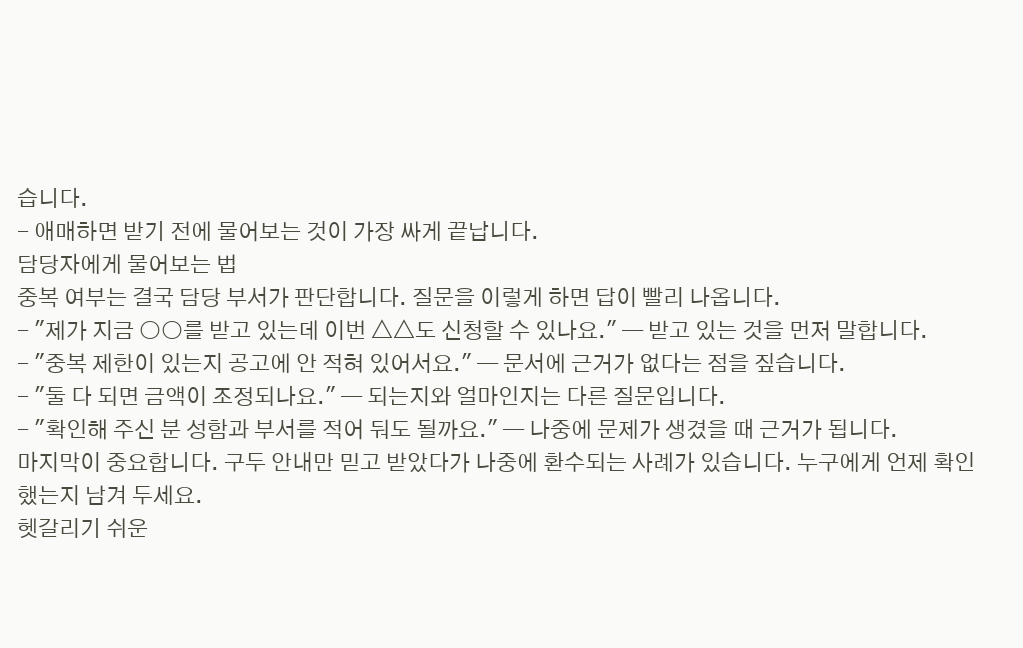습니다.
- 애매하면 받기 전에 물어보는 것이 가장 싸게 끝납니다.
담당자에게 물어보는 법
중복 여부는 결국 담당 부서가 판단합니다. 질문을 이렇게 하면 답이 빨리 나옵니다.
- "제가 지금 ○○를 받고 있는데 이번 △△도 신청할 수 있나요." — 받고 있는 것을 먼저 말합니다.
- "중복 제한이 있는지 공고에 안 적혀 있어서요." — 문서에 근거가 없다는 점을 짚습니다.
- "둘 다 되면 금액이 조정되나요." — 되는지와 얼마인지는 다른 질문입니다.
- "확인해 주신 분 성함과 부서를 적어 둬도 될까요." — 나중에 문제가 생겼을 때 근거가 됩니다.
마지막이 중요합니다. 구두 안내만 믿고 받았다가 나중에 환수되는 사례가 있습니다. 누구에게 언제 확인했는지 남겨 두세요.
헷갈리기 쉬운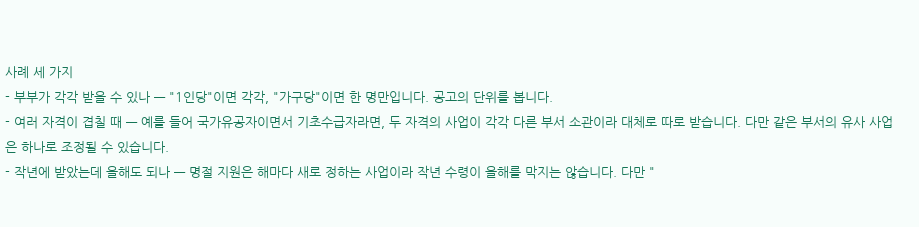사례 세 가지
- 부부가 각각 받을 수 있나 — "1인당"이면 각각, "가구당"이면 한 명만입니다. 공고의 단위를 봅니다.
- 여러 자격이 겹칠 때 — 예를 들어 국가유공자이면서 기초수급자라면, 두 자격의 사업이 각각 다른 부서 소관이라 대체로 따로 받습니다. 다만 같은 부서의 유사 사업은 하나로 조정될 수 있습니다.
- 작년에 받았는데 올해도 되나 — 명절 지원은 해마다 새로 정하는 사업이라 작년 수령이 올해를 막지는 않습니다. 다만 "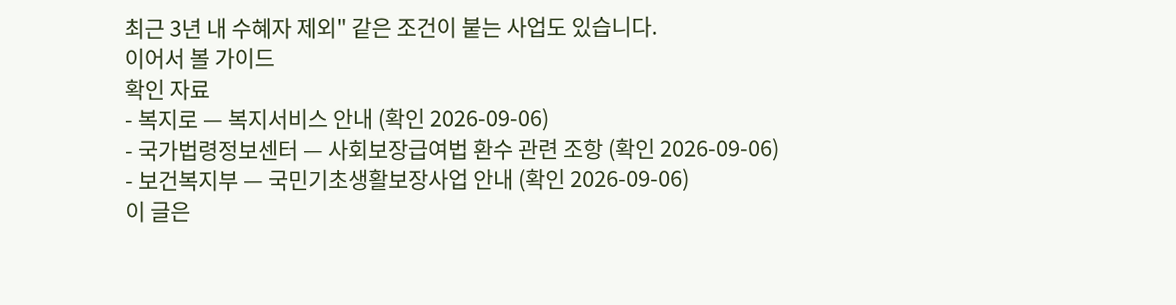최근 3년 내 수혜자 제외" 같은 조건이 붙는 사업도 있습니다.
이어서 볼 가이드
확인 자료
- 복지로 — 복지서비스 안내 (확인 2026-09-06)
- 국가법령정보센터 — 사회보장급여법 환수 관련 조항 (확인 2026-09-06)
- 보건복지부 — 국민기초생활보장사업 안내 (확인 2026-09-06)
이 글은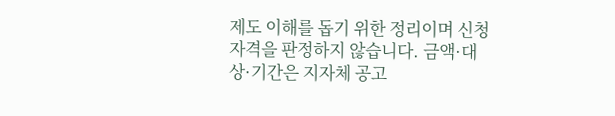제도 이해를 돕기 위한 정리이며 신청 자격을 판정하지 않습니다. 금액·대상·기간은 지자체 공고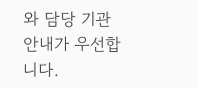와 담당 기관 안내가 우선합니다.